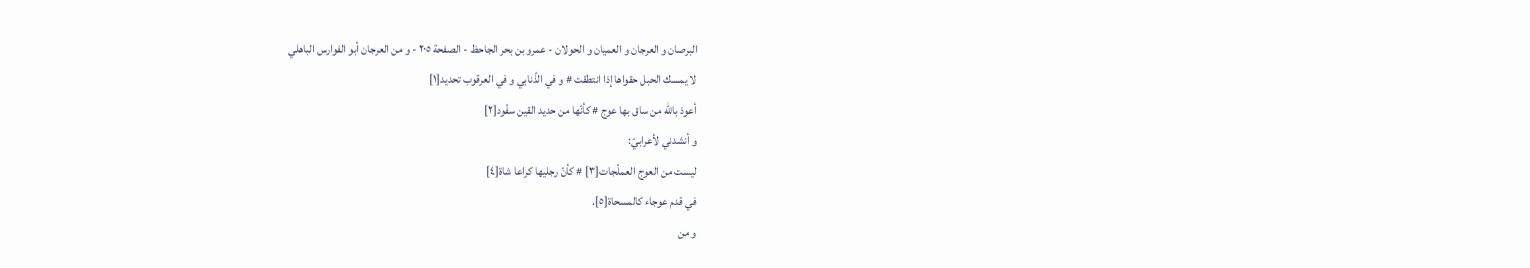البرصان و العرجان و العميان و الحولان - عمرو بن بحر الجاحظ - الصفحة ٢٠٥ - و من العرجان أبو الفوارس الباهلي
لا يمسك الحبل حقواها إذا انتطقت # و في الذّنابي و في العرقوب تحديد[١]
أعوذ باللّه من ساق بها عوج # كأنّها من حديد القين سفّود[٢]
و أنشدني لأعرابيّ:
ليست من العوج العملّجات[٣] # كأنّ رجليها كراعا شاة[٤]
في قدم عوجاء كالمسحاة[٥].
و من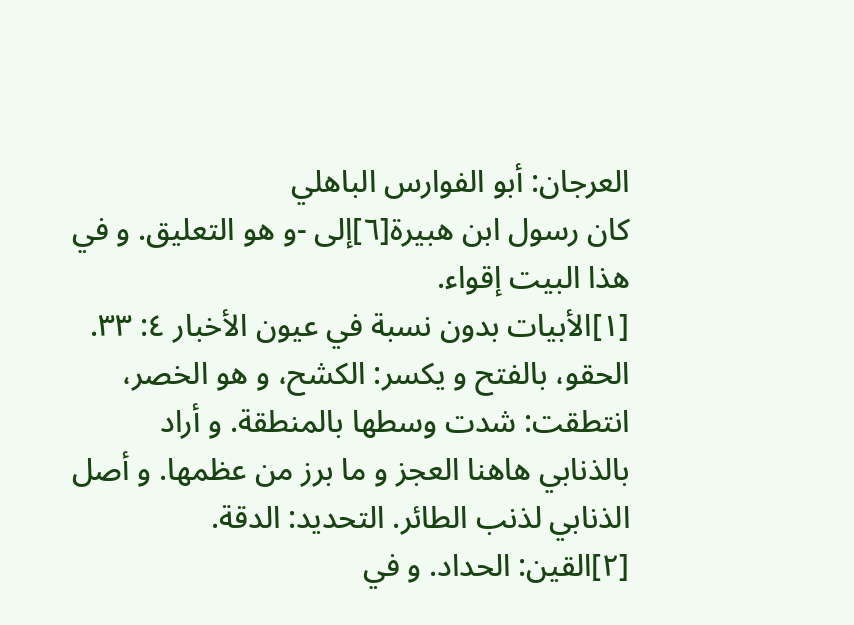العرجان: أبو الفوارس الباهلي
كان رسول ابن هبيرة[٦]إلى -و هو التعليق. و في هذا البيت إقواء.
[١]الأبيات بدون نسبة في عيون الأخبار ٤: ٣٣. الحقو، بالفتح و يكسر: الكشح، و هو الخصر، انتطقت: شدت وسطها بالمنطقة. و أراد بالذنابي هاهنا العجز و ما برز من عظمها. و أصل الذنابي لذنب الطائر. التحديد: الدقة.
[٢]القين: الحداد. و في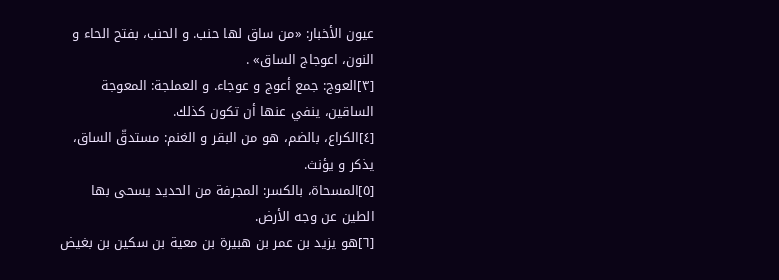عيون الأخبار: «من ساق لها حنب. و الحنب، بفتح الحاء و النون، اعوجاج الساق» .
[٣]العوج: جمع أعوج و عوجاء. و العملجة: المعوجة الساقين، ينفي عنها أن تكون كذلك.
[٤]الكراع، بالضم، هو من البقر و الغنم: مستدقّ الساق، يذكر و يؤنث.
[٥]المسحاة، بالكسر: المجرفة من الحديد يسحى بها الطين عن وجه الأرض.
[٦]هو يزيد بن عمر بن هبيرة بن معية بن سكين بن بغيض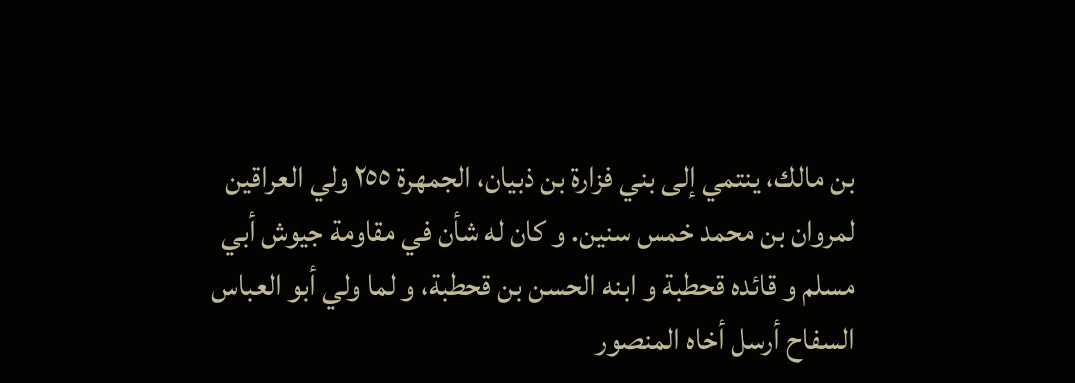بن مالك، ينتمي إلى بني فزارة بن ذبيان، الجمهرة ٢٥٥ ولي العراقين لمروان بن محمد خمس سنين. و كان له شأن في مقاومة جيوش أبي مسلم و قائده قحطبة و ابنه الحسن بن قحطبة، و لما ولي أبو العباس السفاح أرسل أخاه المنصور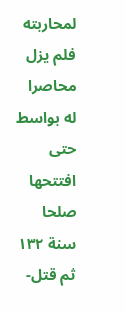لمحاربته فلم يزل محاصرا له بواسط حتى افتتحها صلحا سنة ١٣٢ ثم قتل-